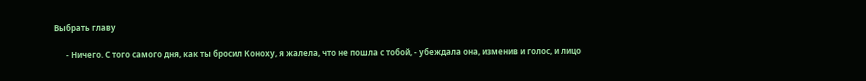Выбрать главу

      - Ничего. С того самого дня, как ты бросил Коноху, я жалела, что не пошла с тобой, - убеждала она, изменив и голос, и лицо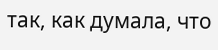так, как думала, что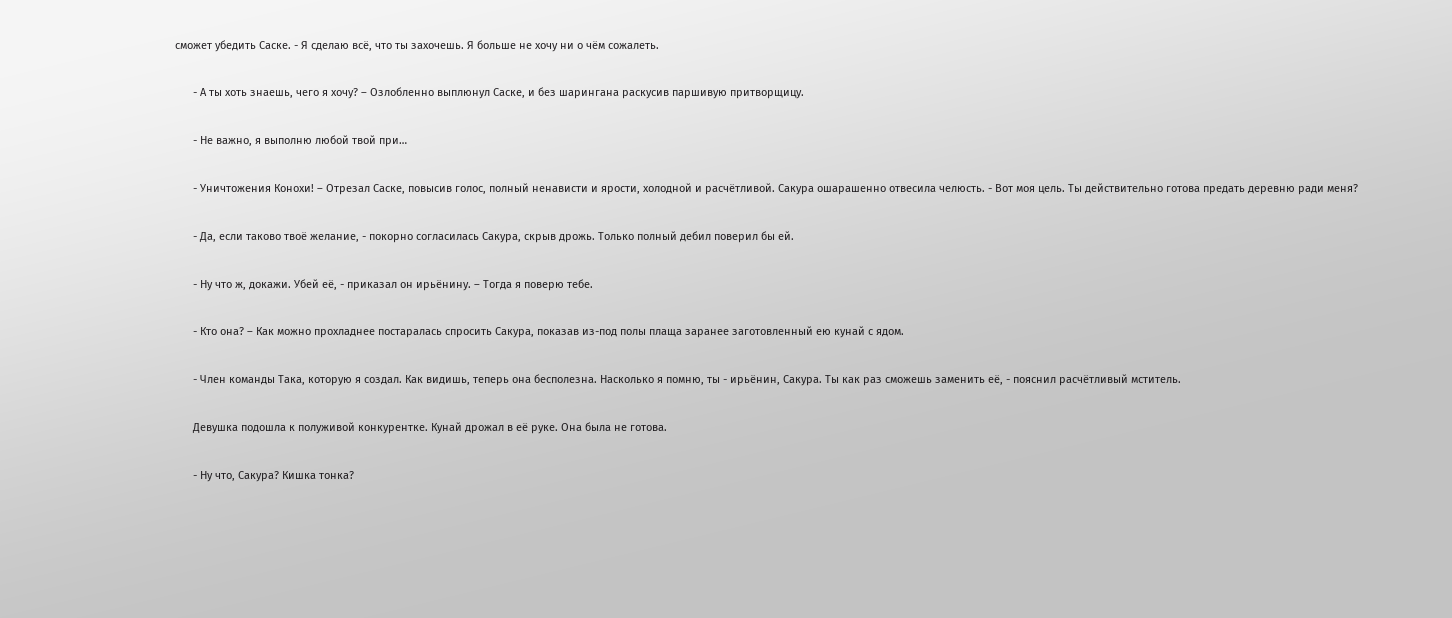сможет убедить Саске. - Я сделаю всё, что ты захочешь. Я больше не хочу ни о чём сожалеть.

      - А ты хоть знаешь, чего я хочу? – Озлобленно выплюнул Саске, и без шарингана раскусив паршивую притворщицу.

      - Не важно, я выполню любой твой при…

      - Уничтожения Конохи! – Отрезал Саске, повысив голос, полный ненависти и ярости, холодной и расчётливой. Сакура ошарашенно отвесила челюсть. - Вот моя цель. Ты действительно готова предать деревню ради меня?

      - Да, если таково твоё желание, - покорно согласилась Сакура, скрыв дрожь. Только полный дебил поверил бы ей.

      - Ну что ж, докажи. Убей её, - приказал он ирьёнину. – Тогда я поверю тебе.

      - Кто она? – Как можно прохладнее постаралась спросить Сакура, показав из-под полы плаща заранее заготовленный ею кунай с ядом.

      - Член команды Така, которую я создал. Как видишь, теперь она бесполезна. Насколько я помню, ты - ирьёнин, Сакура. Ты как раз сможешь заменить её, - пояснил расчётливый мститель.

      Девушка подошла к полуживой конкурентке. Кунай дрожал в её руке. Она была не готова.

      - Ну что, Сакура? Кишка тонка?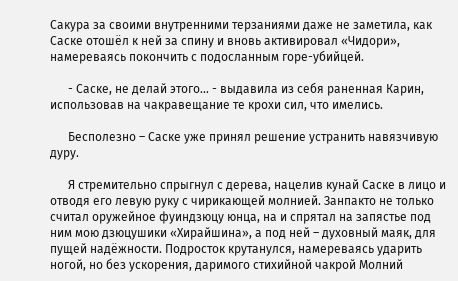Сакура за своими внутренними терзаниями даже не заметила, как Саске отошёл к ней за спину и вновь активировал «Чидори», намереваясь покончить с подосланным горе-убийцей.

      - Саске, не делай этого… - выдавила из себя раненная Карин, использовав на чакравещание те крохи сил, что имелись.

      Бесполезно – Саске уже принял решение устранить навязчивую дуру.

      Я стремительно спрыгнул с дерева, нацелив кунай Саске в лицо и отводя его левую руку с чирикающей молнией. Занпакто не только считал оружейное фуиндзюцу юнца, на и спрятал на запястье под ним мою дзюцушики «Хирайшина», а под ней – духовный маяк, для пущей надёжности. Подросток крутанулся, намереваясь ударить ногой, но без ускорения, даримого стихийной чакрой Молний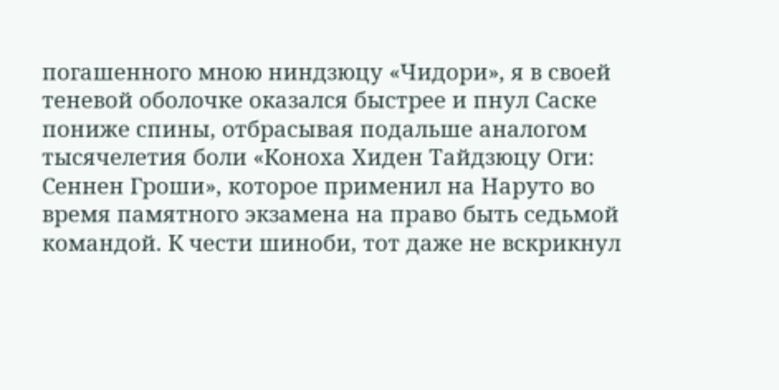погашенного мною ниндзюцу «Чидори», я в своей теневой оболочке оказался быстрее и пнул Саске пониже спины, отбрасывая подальше аналогом тысячелетия боли «Коноха Хиден Тайдзюцу Оги: Сеннен Гроши», которое применил на Наруто во время памятного экзамена на право быть седьмой командой. К чести шиноби, тот даже не вскрикнул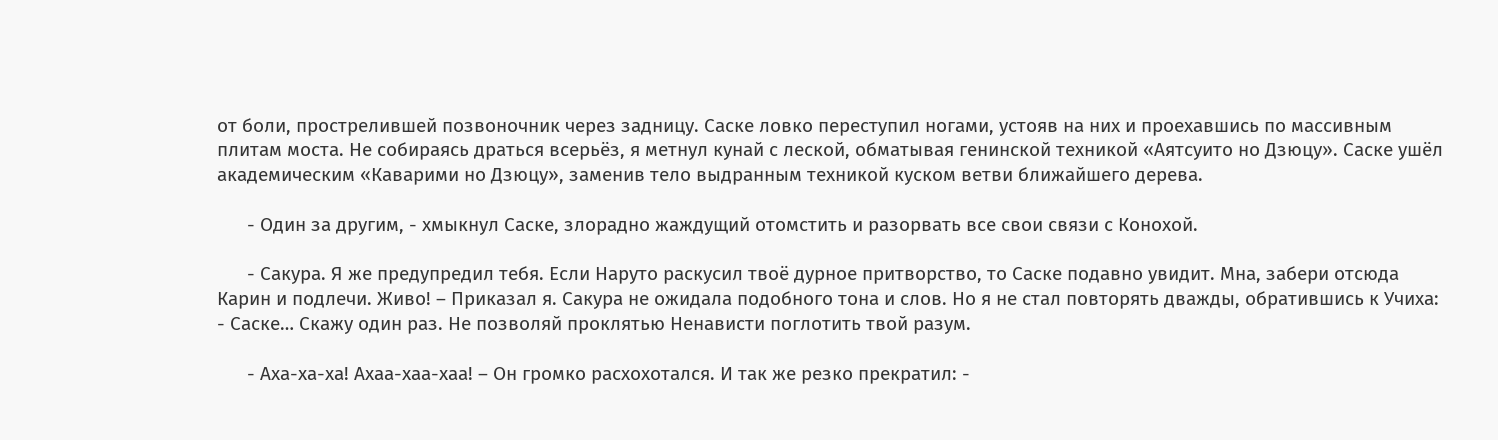от боли, прострелившей позвоночник через задницу. Саске ловко переступил ногами, устояв на них и проехавшись по массивным плитам моста. Не собираясь драться всерьёз, я метнул кунай с леской, обматывая генинской техникой «Аятсуито но Дзюцу». Саске ушёл академическим «Каварими но Дзюцу», заменив тело выдранным техникой куском ветви ближайшего дерева.

      - Один за другим, - хмыкнул Саске, злорадно жаждущий отомстить и разорвать все свои связи с Конохой.

      - Сакура. Я же предупредил тебя. Если Наруто раскусил твоё дурное притворство, то Саске подавно увидит. Мна, забери отсюда Карин и подлечи. Живо! – Приказал я. Сакура не ожидала подобного тона и слов. Но я не стал повторять дважды, обратившись к Учиха: - Саске… Скажу один раз. Не позволяй проклятью Ненависти поглотить твой разум.

      - Аха-ха-ха! Ахаа-хаа-хаа! – Он громко расхохотался. И так же резко прекратил: -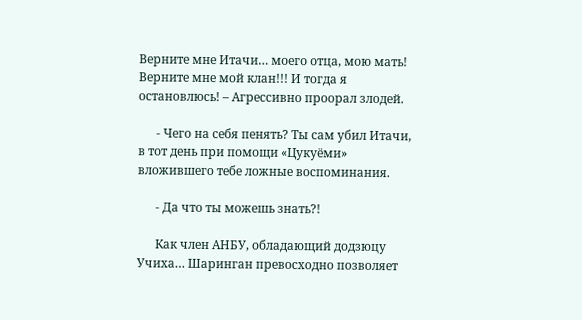Верните мне Итачи… моего отца, мою мать! Верните мне мой клан!!! И тогда я остановлюсь! – Агрессивно проорал злодей.

      - Чего на себя пенять? Ты сам убил Итачи, в тот день при помощи «Цукуёми» вложившего тебе ложные воспоминания.

      - Да что ты можешь знать?!

      Как член АНБУ, обладающий додзюцу Учиха… Шаринган превосходно позволяет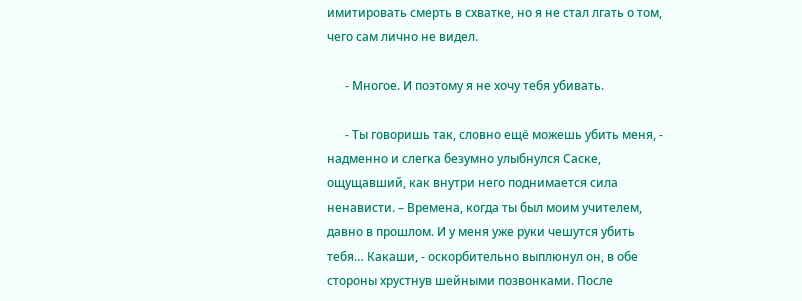имитировать смерть в схватке, но я не стал лгать о том, чего сам лично не видел.

      - Многое. И поэтому я не хочу тебя убивать.

      - Ты говоришь так, словно ещё можешь убить меня, - надменно и слегка безумно улыбнулся Саске, ощущавший, как внутри него поднимается сила ненависти. – Времена, когда ты был моим учителем, давно в прошлом. И у меня уже руки чешутся убить тебя… Какаши, - оскорбительно выплюнул он, в обе стороны хрустнув шейными позвонками. После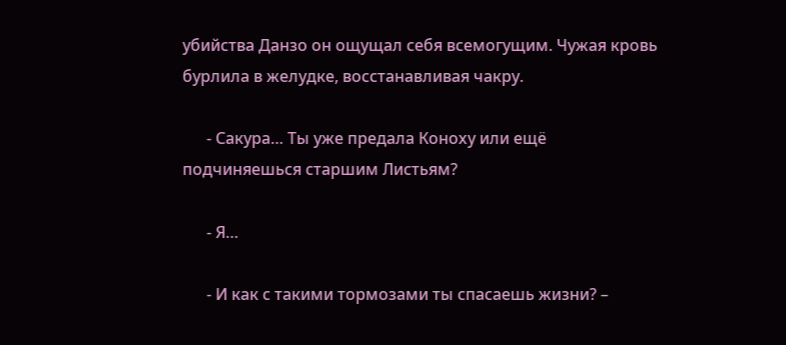убийства Данзо он ощущал себя всемогущим. Чужая кровь бурлила в желудке, восстанавливая чакру.

      - Сакура… Ты уже предала Коноху или ещё подчиняешься старшим Листьям?

      - Я…

      - И как с такими тормозами ты спасаешь жизни? –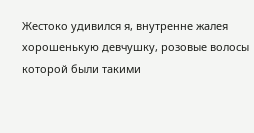Жестоко удивился я, внутренне жалея хорошенькую девчушку, розовые волосы которой были такими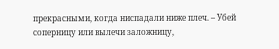прекрасными, когда ниспадали ниже плеч. – Убей соперницу или вылечи заложницу,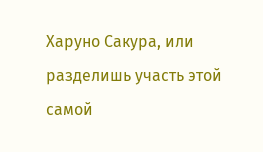Харуно Сакура, или разделишь участь этой самой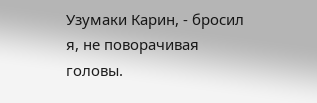Узумаки Карин, - бросил я, не поворачивая головы.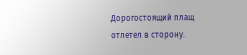Дорогостоящий плащ отлетел в сторону.